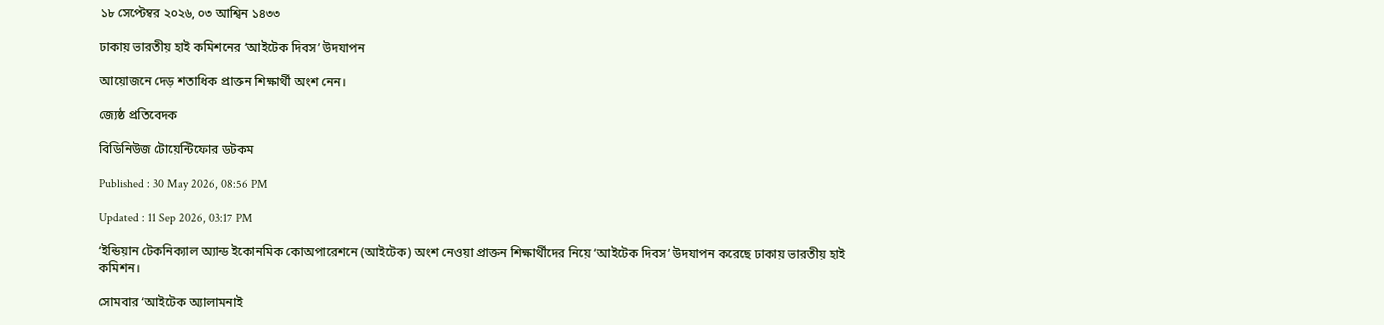১৮ সেপ্টেম্বর ২০২৬, ০৩ আশ্বিন ১৪৩৩

ঢাকায় ভারতীয় হাই কমিশনের ‘আইটেক দিবস’ উদযাপন

আয়োজনে দেড় শতাধিক প্রাক্তন শিক্ষার্থী অংশ নেন।

জ্যেষ্ঠ প্রতিবেদক

বিডিনিউজ টোয়েন্টিফোর ডটকম

Published : 30 May 2026, 08:56 PM

Updated : 11 Sep 2026, 03:17 PM

‘ইন্ডিয়ান টেকনিক্যাল অ্যান্ড ইকোনমিক কোঅপারেশনে (আইটেক) অংশ নেওয়া প্রাক্তন শিক্ষার্থীদের নিয়ে ‘আইটেক দিবস’ উদযাপন করেছে ঢাকায় ভারতীয় হাই কমিশন।

সোমবার ‘আইটেক অ্যালামনাই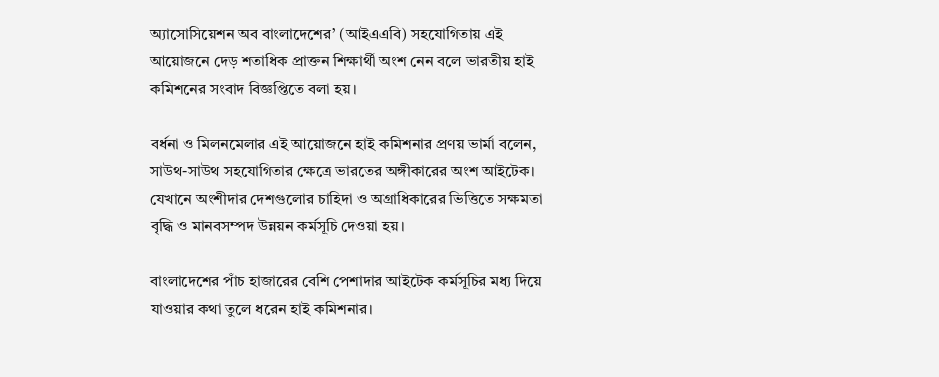অ্যাসোসিয়েশন অব বাংলাদেশের’ (আইএএবি) সহযোগিতায় এই আয়োজনে দেড় শতাধিক প্রাক্তন শিক্ষার্থী অংশ নেন বলে ভারতীয় হাই কমিশনের সংবাদ বিজ্ঞপ্তিতে বলা হয়।

বর্ধনা ও মিলনমেলার এই আয়োজনে হাই কমিশনার প্রণয় ভার্মা বলেন, সাউথ-সাউথ সহযোগিতার ক্ষেত্রে ভারতের অঙ্গীকারের অংশ আইটেক। যেখানে অংশীদার দেশগুলোর চাহিদা ও অগ্রাধিকারের ভিত্তিতে সক্ষমতা বৃদ্ধি ও মানবসম্পদ উন্নয়ন কর্মসূচি দেওয়া হয়।

বাংলাদেশের পাঁচ হাজারের বেশি পেশাদার আইটেক কর্মসূচির মধ্য দিয়ে যাওয়ার কথা তুলে ধরেন হাই কমিশনার।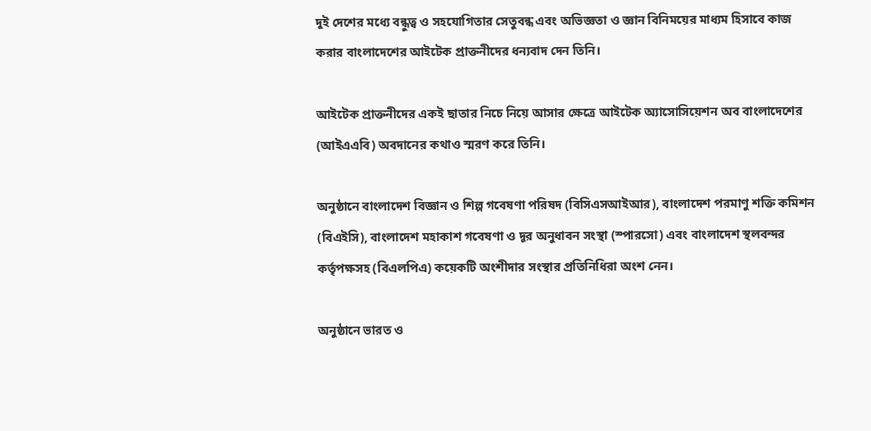দুই দেশের মধ্যে বন্ধুত্ব ও সহযোগিতার সেতুবন্ধ এবং অভিজ্ঞতা ও জ্ঞান বিনিময়ের মাধ্যম হিসাবে কাজ করার বাংলাদেশের আইটেক প্রাক্তনীদের ধন্যবাদ দেন তিনি।

আইটেক প্রাক্তনীদের একই ছাতার নিচে নিয়ে আসার ক্ষেত্রে আইটেক অ্যাসোসিয়েশন অব বাংলাদেশের (আইএএবি) অবদানের কথাও স্মরণ করে তিনি।

অনুষ্ঠানে বাংলাদেশ বিজ্ঞান ও শিল্প গবেষণা পরিষদ (বিসিএসআইআর), বাংলাদেশ পরমাণু শক্তি কমিশন (বিএইসি), বাংলাদেশ মহাকাশ গবেষণা ও দূর অনুধাবন সংস্থা (স্পারসো) এবং বাংলাদেশ স্থলবন্দর কর্তৃপক্ষসহ (বিএলপিএ) কয়েকটি অংশীদার সংস্থার প্রতিনিধিরা অংশ নেন।

অনুষ্ঠানে ভারত ও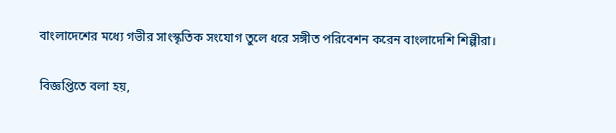বাংলাদেশের মধ্যে গভীর সাংস্কৃতিক সংযোগ তুলে ধরে সঙ্গীত পরিবেশন করেন বাংলাদেশি শিল্পীরা।

বিজ্ঞপ্তিতে বলা হয়,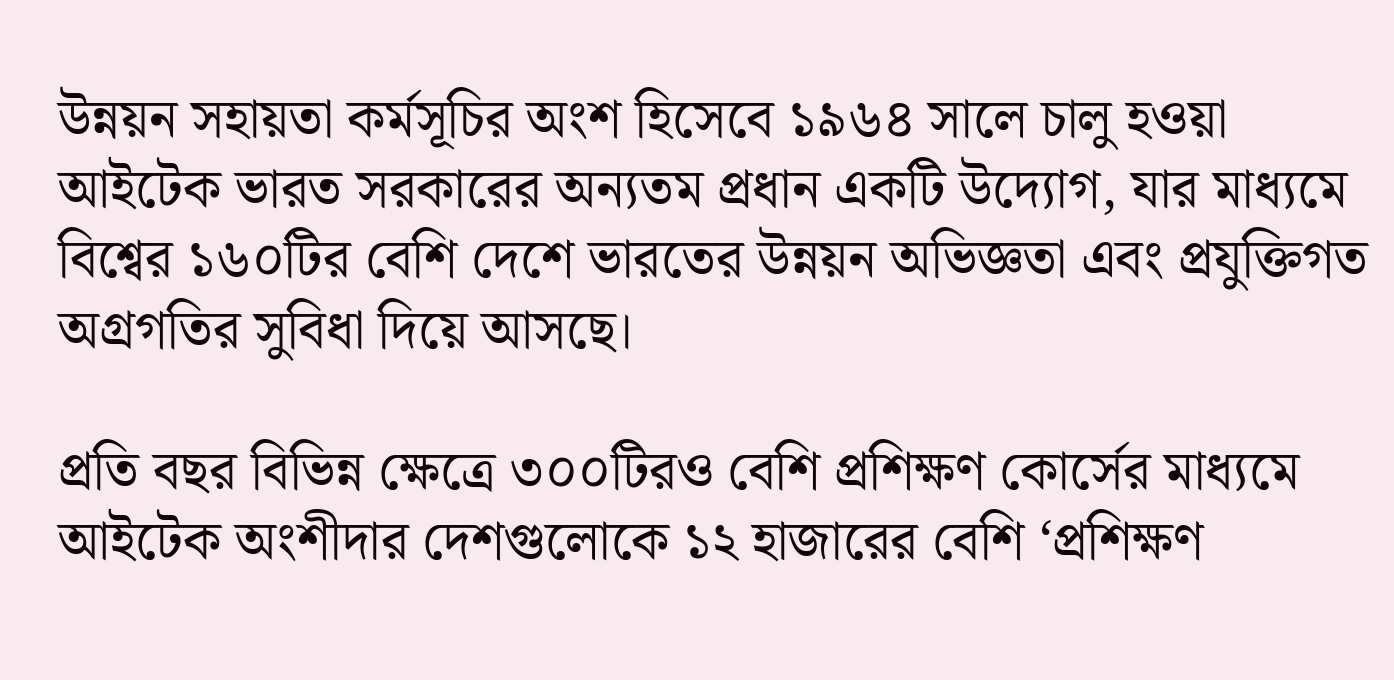উন্নয়ন সহায়তা কর্মসূচির অংশ হিসেবে ১৯৬৪ সালে চালু হওয়া আইটেক ভারত সরকারের অন্যতম প্রধান একটি উদ্যোগ, যার মাধ্যমে বিশ্বের ১৬০টির বেশি দেশে ভারতের উন্নয়ন অভিজ্ঞতা এবং প্রযুক্তিগত অগ্রগতির সুবিধা দিয়ে আসছে।

প্রতি বছর বিভিন্ন ক্ষেত্রে ৩০০টিরও বেশি প্রশিক্ষণ কোর্সের মাধ্যমে আইটেক অংশীদার দেশগুলোকে ১২ হাজারের বেশি ‘প্রশিক্ষণ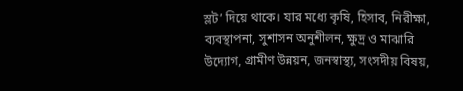স্লট’ দিয়ে থাকে। যার মধ্যে কৃষি, হিসাব, নিরীক্ষা, ব্যবস্থাপনা, সুশাসন অনুশীলন, ক্ষুদ্র ও মাঝারি উদ্যোগ, গ্রামীণ উন্নয়ন, জনস্বাস্থ্য, সংসদীয় বিষয়,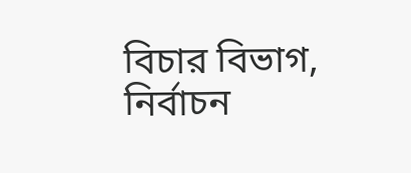বিচার বিভাগ, নির্বাচন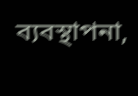ব্যবস্থাপনা,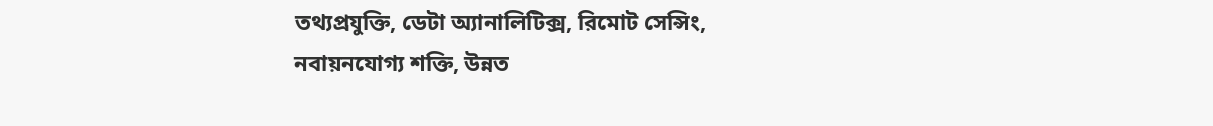তথ্যপ্রযুক্তি, ডেটা অ্যানালিটিক্স, রিমোট সেন্সিং, নবায়নযোগ্য শক্তি, উন্নত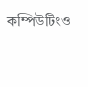কম্পিউটিংও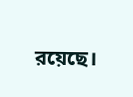রয়েছে।